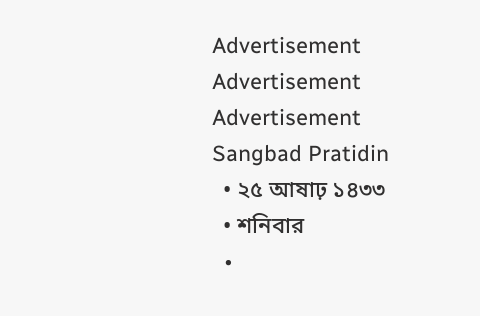Advertisement
Advertisement
Advertisement
Sangbad Pratidin
  • ২৫ আষাঢ় ১৪৩৩
  • শনিবার
  •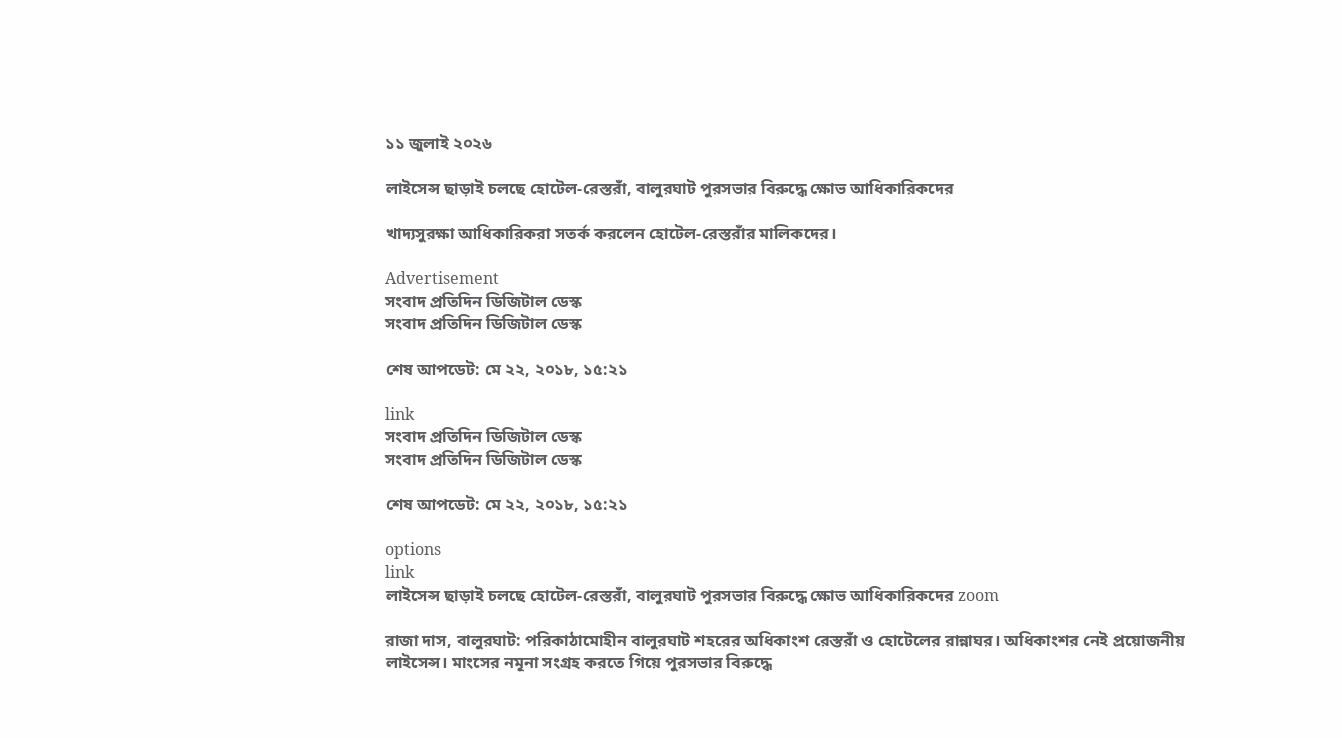১১ জুলাই ২০২৬

লাইসেন্স ছাড়াই চলছে হোটেল-রেস্তরাঁ, বালুরঘাট পুরসভার বিরুদ্ধে ক্ষোভ আধিকারিকদের

খাদ্যসুরক্ষা আধিকারিকরা সতর্ক করলেন হোটেল-রেস্তরাঁর মালিকদের।

Advertisement
সংবাদ প্রতিদিন ডিজিটাল ডেস্ক
সংবাদ প্রতিদিন ডিজিটাল ডেস্ক

শেষ আপডেট: মে ২২, ২০১৮, ১৫:২১

link
সংবাদ প্রতিদিন ডিজিটাল ডেস্ক
সংবাদ প্রতিদিন ডিজিটাল ডেস্ক

শেষ আপডেট: মে ২২, ২০১৮, ১৫:২১

options
link
লাইসেন্স ছাড়াই চলছে হোটেল-রেস্তরাঁ, বালুরঘাট পুরসভার বিরুদ্ধে ক্ষোভ আধিকারিকদের zoom

রাজা দাস, বালুরঘাট: পরিকাঠামোহীন বালুরঘাট শহরের অধিকাংশ রেস্তরাঁ ও হোটেলের রান্নাঘর। অধিকাংশর নেই প্রয়োজনীয় লাইসেন্স। মাংসের নমূনা সংগ্রহ করতে গিয়ে পুরসভার বিরুদ্ধে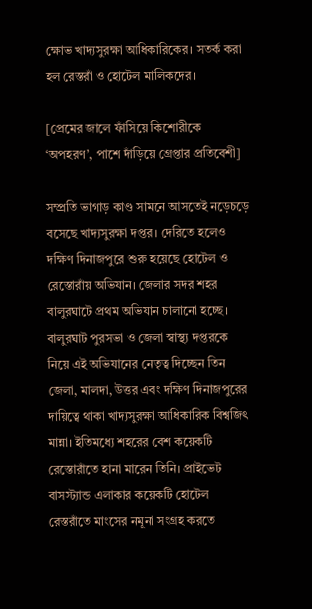ক্ষোভ খাদ্যসুরক্ষা আধিকারিকের। সতর্ক করা হল রেস্তরাঁ ও হোটেল মালিকদের।

[প্রেমের জালে ফাঁসিয়ে কিশোরীকে ‘অপহরণ’, পাশে দাঁড়িয়ে গ্রেপ্তার প্রতিবেশী]

সম্প্রতি ভাগাড় কাণ্ড সামনে আসতেই নড়েচড়ে বসেছে খাদ্যসুরক্ষা দপ্তর। দেরিতে হলেও দক্ষিণ দিনাজপুরে শুরু হয়েছে হোটেল ও রেস্তোরাঁয় অভিযান। জেলার সদর শহর বালুরঘাটে প্রথম অভিযান চালানো হচ্ছে। বালুরঘাট পুরসভা ও জেলা স্বাস্থ্য দপ্তরকে নিয়ে এই অভিযানের নেতৃত্ব দিচ্ছেন তিন জেলা, মালদা, উত্তর এবং দক্ষিণ দিনাজপুরের দায়িত্বে থাকা খাদ্যসুরক্ষা আধিকারিক বিশ্বজিৎ মান্না। ইতিমধ্যে শহরের বেশ কয়েকটি রেস্তোরাঁতে হানা মারেন তিনি। প্রাইভেট বাসস্ট্যান্ড এলাকার কয়েকটি হোটেল রেস্তরাঁতে মাংসের নমূনা সংগ্রহ করতে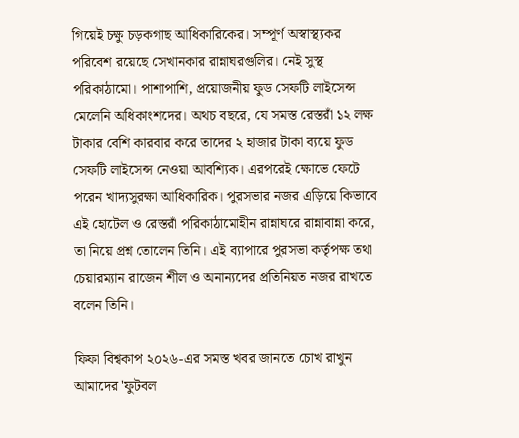গিয়েই চক্ষু চড়কগাছ আধিকারিকের। সম্পূর্ণ অস্বাস্থ্যকর পরিবেশ রয়েছে সেখানকার রান্নাঘরগুলির। নেই সুস্থ পরিকাঠামো। পাশাপাশি, প্রয়োজনীয় ফুড সেফটি লাইসেন্স মেলেনি অধিকাংশদের। অথচ বছরে, যে সমস্ত রেস্তরাঁ ১২ লক্ষ টাকার বেশি কারবার করে তাদের ২ হাজার টাকা ব্যয়ে ফুড সেফটি লাইসেন্স নেওয়া আবশ্যিক। এরপরেই ক্ষোভে ফেটে পরেন খাদ্যসুরক্ষা আধিকারিক। পুরসভার নজর এড়িয়ে কিভাবে এই হোটেল ও রেস্তরাঁ পরিকাঠামোহীন রান্নাঘরে রান্নাবান্না করে, তা নিয়ে প্রশ্ন তোলেন তিনি। এই ব্যাপারে পুরসভা কর্তৃপক্ষ তথা চেয়ারম্যান রাজেন শীল ও অনান্যদের প্রতিনিয়ত নজর রাখতে বলেন তিনি।

ফিফা বিশ্বকাপ ২০২৬-এর সমস্ত খবর জানতে চোখ রাখুন আমাদের 'ফুটবল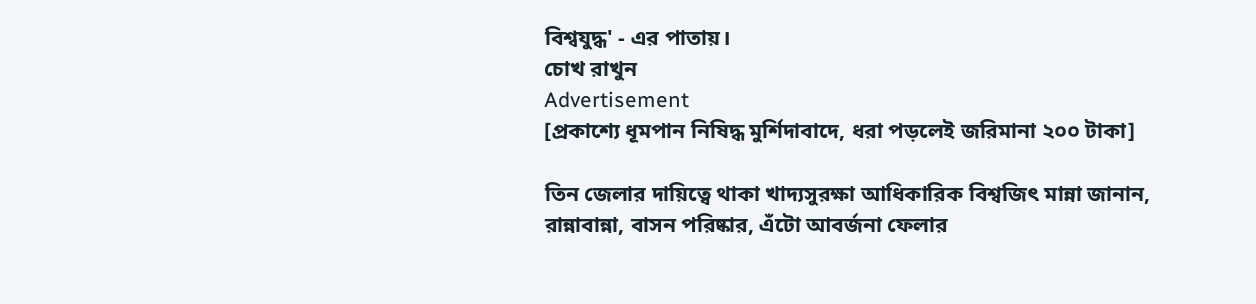বিশ্বযুদ্ধ' - এর পাতায়।
চোখ রাখুন
Advertisement
[প্রকাশ্যে ধূমপান নিষিদ্ধ মুর্শিদাবাদে, ধরা পড়লেই জরিমানা ২০০ টাকা]

তিন জেলার দায়িত্বে থাকা খাদ্যসুরক্ষা আধিকারিক বিশ্বজিৎ মান্না জানান, রান্নাবান্না, বাসন পরিষ্কার, এঁটো আবর্জনা ফেলার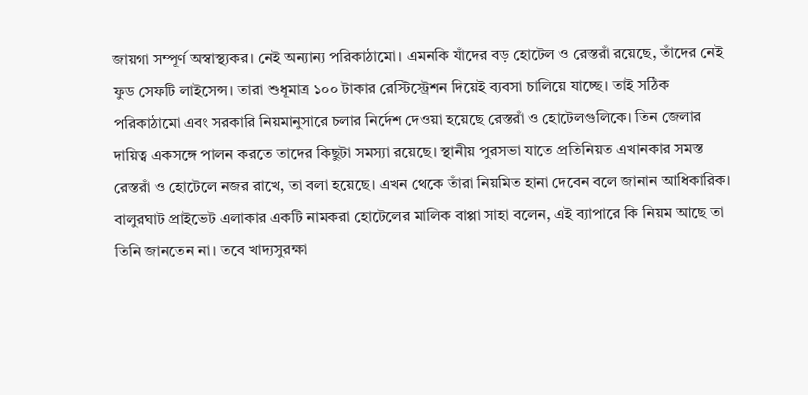জায়গা সম্পূর্ণ অস্বাস্থ্যকর। নেই অন্যান্য পরিকাঠামো। এমনকি যাঁদের বড় হোটেল ও রেস্তরাঁ রয়েছে, তাঁদের নেই ফুড সেফটি লাইসেন্স। তারা শুধূমাত্র ১০০ টাকার রেস্টিস্ট্রেশন দিয়েই ব্যবসা চালিয়ে যাচ্ছে। তাই সঠিক পরিকাঠামো এবং সরকারি নিয়মানুসারে চলার নির্দেশ দেওয়া হয়েছে রেস্তরাঁ ও হোটেলগুলিকে। তিন জেলার দায়িত্ব একসঙ্গে পালন করতে তাদের কিছুটা সমস্যা রয়েছে। স্থানীয় পুরসভা যাতে প্রতিনিয়ত এখানকার সমস্ত রেস্তরাঁ ও হোটেলে নজর রাখে, তা বলা হয়েছে। এখন থেকে তাঁরা নিয়মিত হানা দেবেন বলে জানান আধিকারিক। বালুরঘাট প্রাইভেট এলাকার একটি নামকরা হোটেলের মালিক বাপ্পা সাহা বলেন, এই ব্যাপারে কি নিয়ম আছে তা তিনি জানতেন না। তবে খাদ্যসুরক্ষা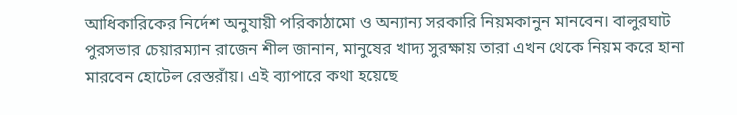আধিকারিকের নির্দেশ অনুযায়ী পরিকাঠামো ও অন্যান্য সরকারি নিয়মকানুন মানবেন। বালুরঘাট পুরসভার চেয়ারম্যান রাজেন শীল জানান, মানুষের খাদ্য সুরক্ষায় তারা এখন থেকে নিয়ম করে হানা মারবেন হোটেল রেস্তরাঁয়। এই ব্যাপারে কথা হয়েছে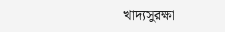খাদ্যসুরক্ষা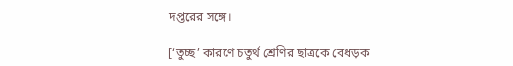দপ্তরের সঙ্গে।

[‘তুচ্ছ’ কারণে চতুর্থ শ্রেণির ছাত্রকে বেধড়ক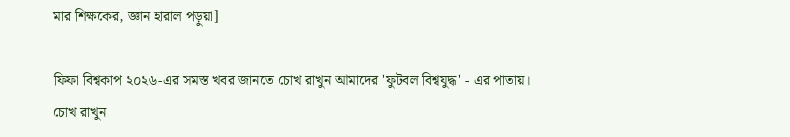মার শিক্ষকের, জ্ঞান হারাল পড়ুয়া]

ফিফা বিশ্বকাপ ২০২৬-এর সমস্ত খবর জানতে চোখ রাখুন আমাদের 'ফুটবল বিশ্বযুদ্ধ' - এর পাতায়।
চোখ রাখুন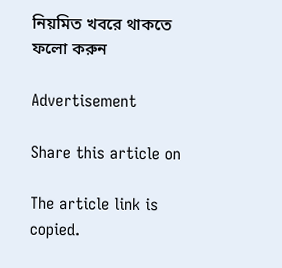নিয়মিত খবরে থাকতে ফলো করুন

Advertisement

Share this article on

The article link is copied.